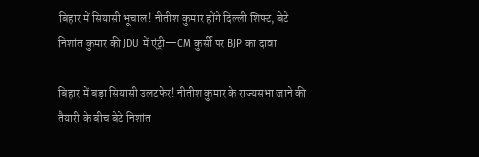बिहार में सियासी भूचाल! नीतीश कुमार होंगे दिल्ली शिफ्ट, बेटे निशांत कुमार की JDU में एंट्री—CM कुर्सी पर BJP का दावा

बिहार में बड़ा सियासी उलटफेर! नीतीश कुमार के राज्यसभा जाने की तैयारी के बीच बेटे निशांत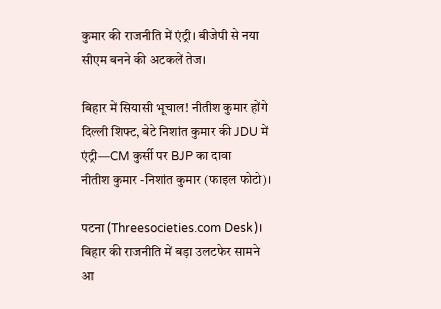कुमार की राजनीति में एंट्री। बीजेपी से नया सीएम बनने की अटकलें तेज।

बिहार में सियासी भूचाल! नीतीश कुमार होंगे दिल्ली शिफ्ट, बेटे निशांत कुमार की JDU में एंट्री—CM कुर्सी पर BJP का दावा
नीतीश कुमार -निशांत कुमार (फाइल फोटो)।

पटना (Threesocieties.com Desk)। बिहार की राजनीति में बड़ा उलटफेर सामने आ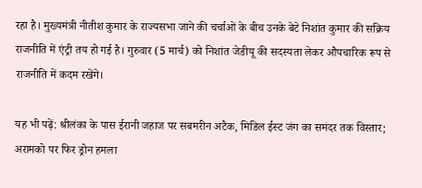रहा है। मुख्यमंत्री नीतीश कुमार के राज्यसभा जाने की चर्चाओं के बीच उनके बेटे निशांत कुमार की सक्रिय राजनीति में एंट्री तय हो गई है। गुरुवार (5 मार्च) को निशांत जेडीयू की सदस्यता लेकर औपचारिक रूप से राजनीति में कदम रखेंगे।

यह भी पढ़ें: श्रीलंका के पास ईरानी जहाज पर सबमरीन अटैक, मिडिल ईस्ट जंग का समंदर तक विस्तार; अरामको पर फिर ड्रोन हमला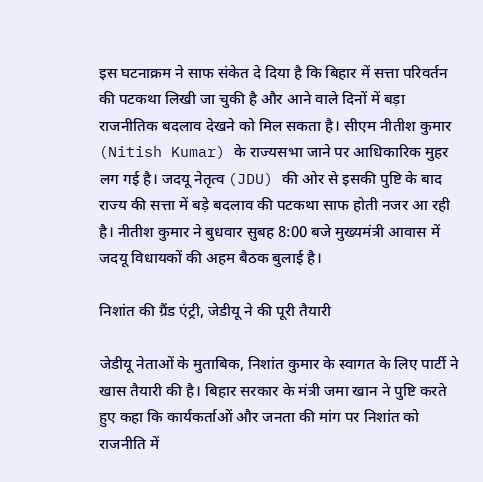इस घटनाक्रम ने साफ संकेत दे दिया है कि बिहार में सत्ता परिवर्तन की पटकथा लिखी जा चुकी है और आने वाले दिनों में बड़ा राजनीतिक बदलाव देखने को मिल सकता है। सीएम नीतीश कुमार (Nitish Kumar) के राज्यसभा जाने पर आधिकारिक मुहर लग गई है। जदयू नेतृत्व (JDU) की ओर से इसकी पुष्टि के बाद राज्य की सत्ता में बड़े बदलाव की पटकथा साफ होती नजर आ रही है। नीतीश कुमार ने बुधवार सुबह 8:00 बजे मुख्यमंत्री आवास में जदयू विधायकों की अहम बैठक बुलाई है।

निशांत की ग्रैंड एंट्री, जेडीयू ने की पूरी तैयारी

जेडीयू नेताओं के मुताबिक, निशांत कुमार के स्वागत के लिए पार्टी ने खास तैयारी की है। बिहार सरकार के मंत्री जमा खान ने पुष्टि करते हुए कहा कि कार्यकर्ताओं और जनता की मांग पर निशांत को राजनीति में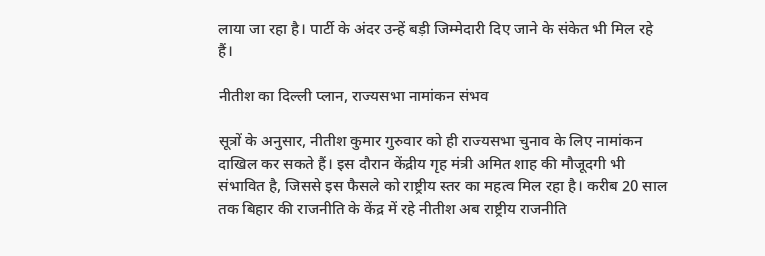लाया जा रहा है। पार्टी के अंदर उन्हें बड़ी जिम्मेदारी दिए जाने के संकेत भी मिल रहे हैं।

नीतीश का दिल्ली प्लान, राज्यसभा नामांकन संभव

सूत्रों के अनुसार, नीतीश कुमार गुरुवार को ही राज्यसभा चुनाव के लिए नामांकन दाखिल कर सकते हैं। इस दौरान केंद्रीय गृह मंत्री अमित शाह की मौजूदगी भी संभावित है, जिससे इस फैसले को राष्ट्रीय स्तर का महत्व मिल रहा है। करीब 20 साल तक बिहार की राजनीति के केंद्र में रहे नीतीश अब राष्ट्रीय राजनीति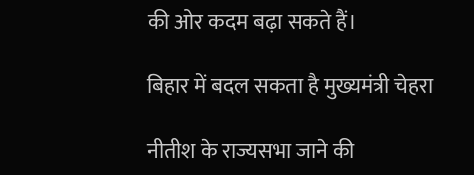की ओर कदम बढ़ा सकते हैं।

बिहार में बदल सकता है मुख्यमंत्री चेहरा

नीतीश के राज्यसभा जाने की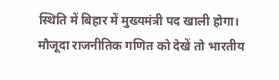स्थिति में बिहार में मुख्यमंत्री पद खाली होगा। मौजूदा राजनीतिक गणित को देखें तो भारतीय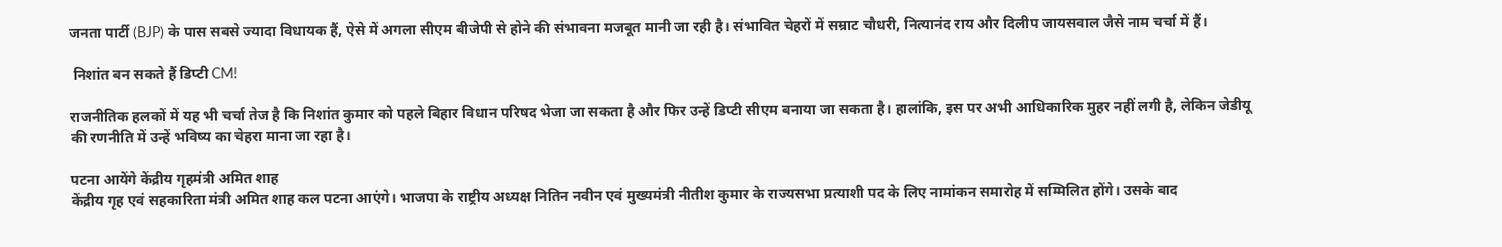जनता पार्टी (BJP) के पास सबसे ज्यादा विधायक हैं, ऐसे में अगला सीएम बीजेपी से होने की संभावना मजबूत मानी जा रही है। संभावित चेहरों में सम्राट चौधरी, नित्यानंद राय और दिलीप जायसवाल जैसे नाम चर्चा में हैं।

 निशांत बन सकते हैं डिप्टी CM!

राजनीतिक हलकों में यह भी चर्चा तेज है कि निशांत कुमार को पहले बिहार विधान परिषद भेजा जा सकता है और फिर उन्हें डिप्टी सीएम बनाया जा सकता है। हालांकि, इस पर अभी आधिकारिक मुहर नहीं लगी है, लेकिन जेडीयू की रणनीति में उन्हें भविष्य का चेहरा माना जा रहा है।

पटना आयेंगे केंद्रीय गृहमंत्री अमित शाह
केंद्रीय गृह एवं सहकारिता मंत्री अमित शाह कल पटना आएंगे। भाजपा के राष्ट्रीय अध्यक्ष नितिन नवीन एवं मुख्यमंत्री नीतीश कुमार के राज्यसभा प्रत्याशी पद के लिए नामांकन समारोह में सम्मिलित होंगे। उसके बाद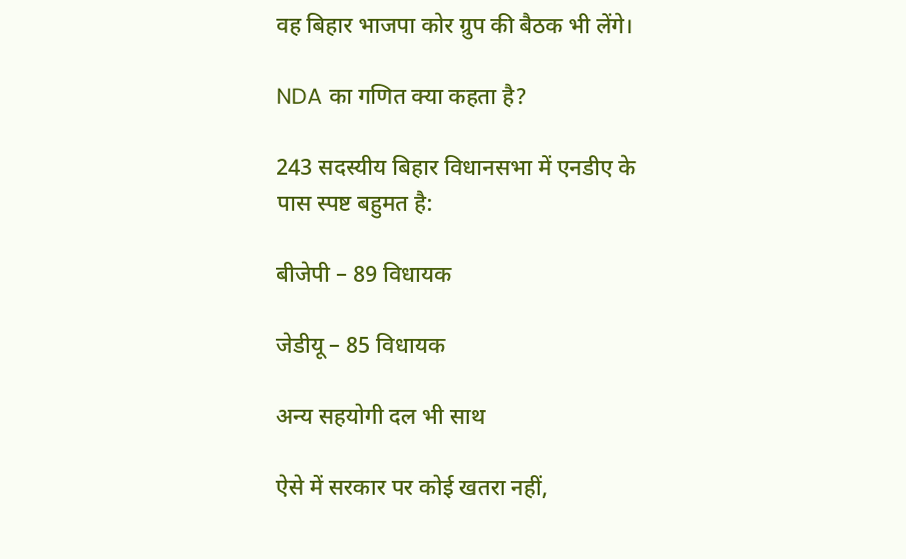वह बिहार भाजपा कोर ग्रुप की बैठक भी लेंगे।

NDA का गणित क्या कहता है?

243 सदस्यीय बिहार विधानसभा में एनडीए के पास स्पष्ट बहुमत है:

बीजेपी – 89 विधायक

जेडीयू – 85 विधायक

अन्य सहयोगी दल भी साथ

ऐसे में सरकार पर कोई खतरा नहीं,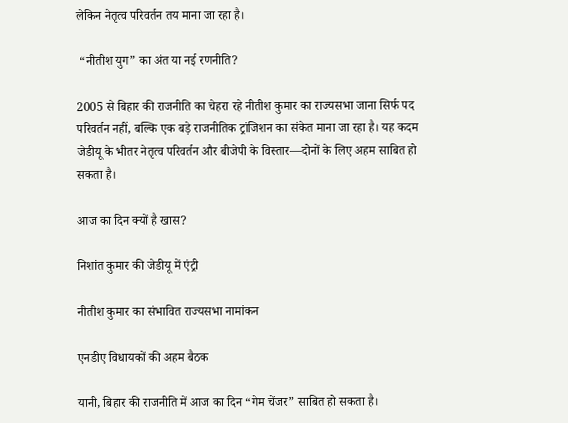लेकिन नेतृत्व परिवर्तन तय माना जा रहा है।

 “नीतीश युग” का अंत या नई रणनीति?

2005 से बिहार की राजनीति का चेहरा रहे नीतीश कुमार का राज्यसभा जाना सिर्फ पद परिवर्तन नहीं, बल्कि एक बड़े राजनीतिक ट्रांजिशन का संकेत माना जा रहा है। यह कदम जेडीयू के भीतर नेतृत्व परिवर्तन और बीजेपी के विस्तार—दोनों के लिए अहम साबित हो सकता है।

आज का दिन क्यों है खास?

निशांत कुमार की जेडीयू में एंट्री

नीतीश कुमार का संभावित राज्यसभा नामांकन

एनडीए विधायकों की अहम बैठक

यानी, बिहार की राजनीति में आज का दिन “गेम चेंजर” साबित हो सकता है।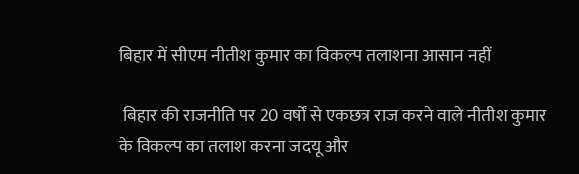बिहार में सीएम नीतीश कुमार का विकल्प तलाशना आसान नहीं

 बिहार की राजनीति पर 20 वर्षों से एकछत्र राज करने वाले नीतीश कुमार के विकल्प का तलाश करना जदयू और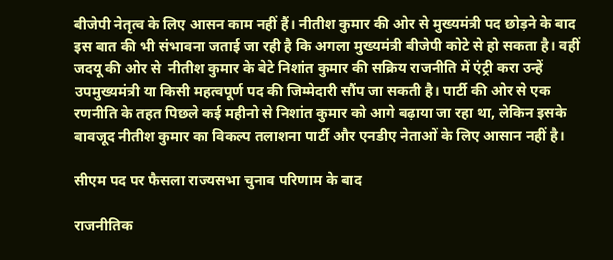बीजेपी नेतृत्व के लिए आसन काम नहीं हैं। नीतीश कुमार की ओर से मुख्यमंत्री पद छोड़ने के बाद इस बात की भी संभावना जताई जा रही है कि अगला मुख्यमंत्री बीजेपी कोटे से हो सकता है। वहीं जदयू की ओर से  नीतीश कुमार के बेटे निशांत कुमार की सक्रिय राजनीति में एंट्री करा उन्हें उपमुख्यमंत्री या किसी महत्वपूर्ण पद की जिम्मेदारी सौंप जा सकती है। पार्टी की ओर से एक रणनीति के तहत पिछले कई महीनो से निशांत कुमार को आगे बढ़ाया जा रहा था, लेकिन इसके बावजूद नीतीश कुमार का विकल्प तलाशना पार्टी और एनडीए नेताओं के लिए आसान नहीं है।

सीएम पद पर फैसला राज्यसभा चुनाव परिणाम के बाद

राजनीतिक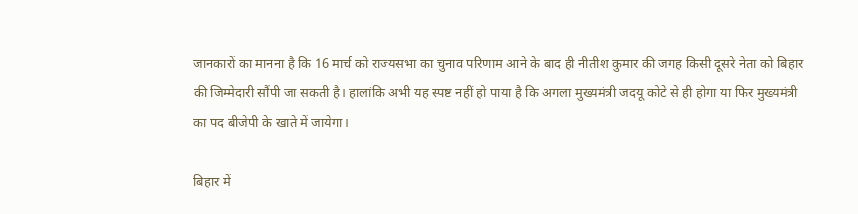जानकारों का मानना है कि 16 मार्च को राज्यसभा का चुनाव परिणाम आने के बाद ही नीतीश कुमार की जगह किसी दूसरे नेता को बिहार की जिम्मेदारी सौंपी जा सकती है। हालांकि अभी यह स्पष्ट नहीं हो पाया है कि अगला मुख्यमंत्री जदयू कोटे से ही होगा या फिर मुख्यमंत्री का पद बीजेपी के खाते में जायेगा।

बिहार में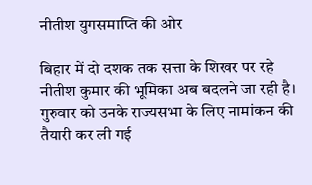नीतीश युगसमाप्ति की ओर

बिहार में दो दशक तक सत्ता के शिखर पर रहे नीतीश कुमार की भूमिका अब बदलने जा रही है। गुरुवार को उनके राज्यसभा के लिए नामांकन की तैयारी कर ली गई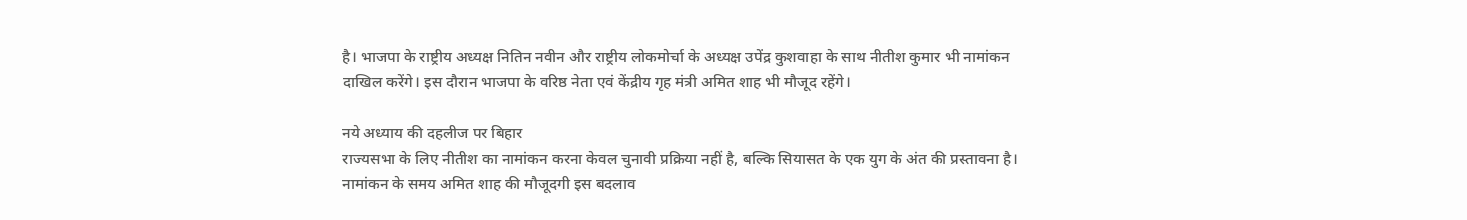है। भाजपा के राष्ट्रीय अध्यक्ष नितिन नवीन और राष्ट्रीय लोकमोर्चा के अध्यक्ष उपेंद्र कुशवाहा के साथ नीतीश कुमार भी नामांकन दाखिल करेंगे। इस दौरान भाजपा के वरिष्ठ नेता एवं केंद्रीय गृह मंत्री अमित शाह भी मौजूद रहेंगे।

नये अध्याय की दहलीज पर बिहार
राज्यसभा के लिए नीतीश का नामांकन करना केवल चुनावी प्रक्रिया नहीं है, बल्कि सियासत के एक युग के अंत की प्रस्तावना है। नामांकन के समय अमित शाह की मौजूदगी इस बदलाव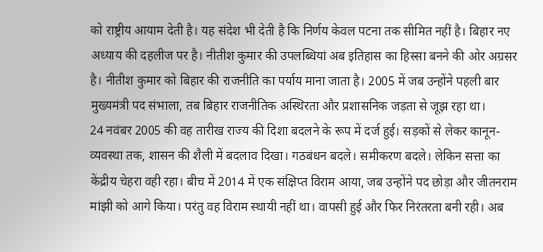को राष्ट्रीय आयाम देती है। यह संदेश भी देती है कि निर्णय केवल पटना तक सीमित नहीं है। बिहार नए अध्याय की दहलीज पर है। नीतीश कुमार की उपलब्धियां अब इतिहास का हिस्सा बनने की ओर अग्रसर है। नीतीश कुमार को बिहार की राजनीति का पर्याय माना जाता है। 2005 में जब उन्होंने पहली बार मुख्यमंत्री पद संभाला, तब बिहार राजनीतिक अस्थिरता और प्रशासनिक जड़ता से जूझ रहा था।
24 नवंबर 2005 की वह तारीख राज्य की दिशा बदलने के रूप में दर्ज हुई। सड़कों से लेकर कानून-व्यवस्था तक, शासन की शैली में बदलाव दिखा। गठबंधन बदले। समीकरण बदले। लेकिन सत्ता का केंद्रीय चेहरा वही रहा। बीच में 2014 में एक संक्षिप्त विराम आया, जब उन्होंने पद छोड़ा और जीतनराम मांझी को आगे किया। परंतु वह विराम स्थायी नहीं था। वापसी हुई और फिर निरंतरता बनी रही। अब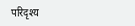परिदृश्य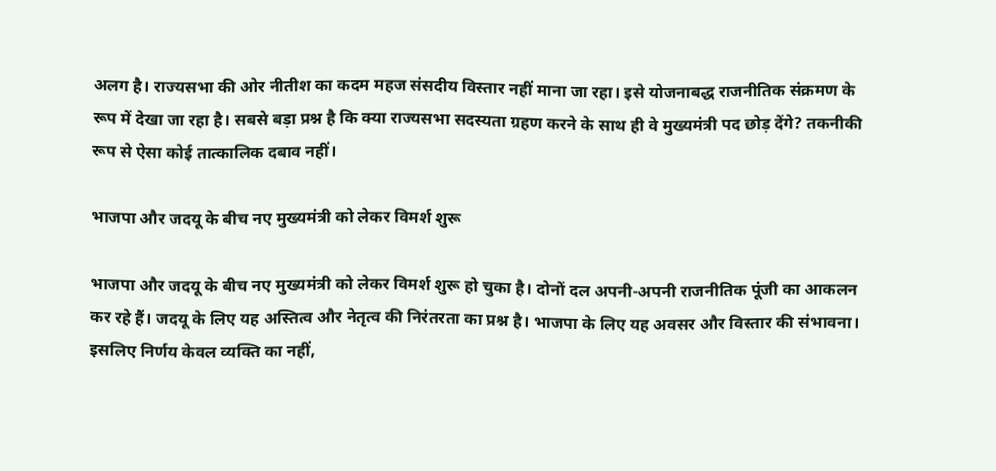अलग है। राज्यसभा की ओर नीतीश का कदम महज संसदीय विस्तार नहीं माना जा रहा। इसे योजनाबद्ध राजनीतिक संक्रमण के रूप में देखा जा रहा है। सबसे बड़ा प्रश्न है कि क्या राज्यसभा सदस्यता ग्रहण करने के साथ ही वे मुख्यमंत्री पद छोड़ देंगे? तकनीकी रूप से ऐसा कोई तात्कालिक दबाव नहीं।

भाजपा और जदयू के बीच नए मुख्यमंत्री को लेकर विमर्श शुरू

भाजपा और जदयू के बीच नए मुख्यमंत्री को लेकर विमर्श शुरू हो चुका है। दोनों दल अपनी-अपनी राजनीतिक पूंजी का आकलन कर रहे हैं। जदयू के लिए यह अस्तित्व और नेतृत्व की निरंतरता का प्रश्न है। भाजपा के लिए यह अवसर और विस्तार की संभावना। इसलिए निर्णय केवल व्यक्ति का नहीं,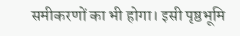समीकरणों का भी होगा। इसी पृष्ठभूमि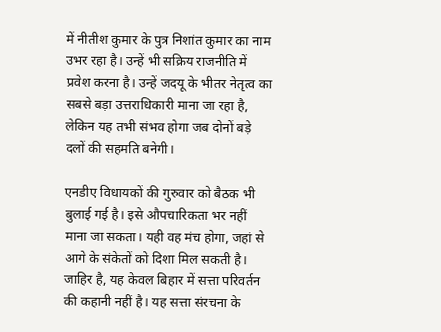में नीतीश कुमार के पुत्र निशांत कुमार का नाम उभर रहा है। उन्हें भी सक्रिय राजनीति में प्रवेश करना है। उन्हें जदयू के भीतर नेतृत्व का सबसे बड़ा उत्तराधिकारी माना जा रहा है, लेकिन यह तभी संभव होगा जब दोनों बड़े दलों की सहमति बनेगी।

एनडीए विधायकों की गुरुवार को बैठक भी बुलाई गई है। इसे औपचारिकता भर नहीं माना जा सकता। यही वह मंच होगा, जहां से आगे के संकेतों को दिशा मिल सकती है। जाहिर है, यह केवल बिहार में सत्ता परिवर्तन की कहानी नहीं है। यह सत्ता संरचना के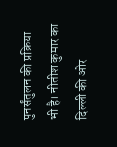पुनर्संतुलन की प्रक्रिया भी है। नीतीश कुमार का दिल्ली की ओर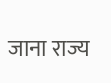जाना राज्य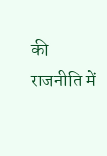की राजनीति में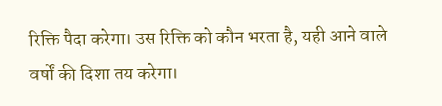रिक्ति पैदा करेगा। उस रिक्ति को कौन भरता है, यही आने वाले वर्षों की दिशा तय करेगा।